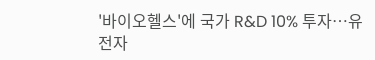'바이오헬스'에 국가 R&D 10% 투자…유전자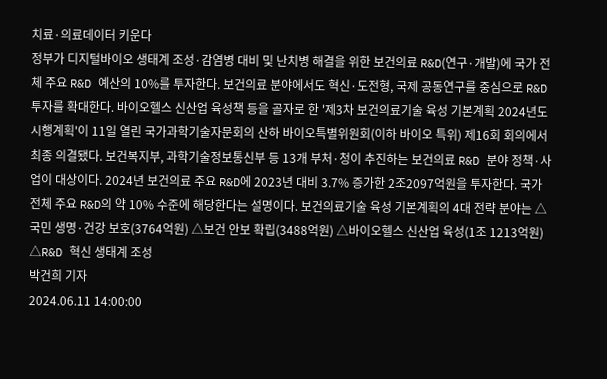치료·의료데이터 키운다
정부가 디지털바이오 생태계 조성·감염병 대비 및 난치병 해결을 위한 보건의료 R&D(연구·개발)에 국가 전체 주요 R&D 예산의 10%를 투자한다. 보건의료 분야에서도 혁신·도전형, 국제 공동연구를 중심으로 R&D 투자를 확대한다. 바이오헬스 신산업 육성책 등을 골자로 한 '제3차 보건의료기술 육성 기본계획 2024년도 시행계획'이 11일 열린 국가과학기술자문회의 산하 바이오특별위원회(이하 바이오 특위) 제16회 회의에서 최종 의결됐다. 보건복지부, 과학기술정보통신부 등 13개 부처·청이 추진하는 보건의료 R&D 분야 정책·사업이 대상이다. 2024년 보건의료 주요 R&D에 2023년 대비 3.7% 증가한 2조2097억원을 투자한다. 국가 전체 주요 R&D의 약 10% 수준에 해당한다는 설명이다. 보건의료기술 육성 기본계획의 4대 전략 분야는 △국민 생명·건강 보호(3764억원) △보건 안보 확립(3488억원) △바이오헬스 신산업 육성(1조 1213억원) △R&D 혁신 생태계 조성
박건희 기자
2024.06.11 14:00:00